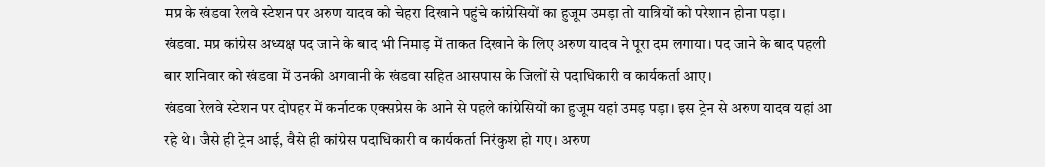मप्र के खंडवा रेलवे स्टेशन पर अरुण यादव को चेहरा दिखाने पहुंचे कांग्रेसियों का हुजूम उमड़ा तो यात्रियों को परेशान होना पड़ा।
खंडवा. मप्र कांग्रेस अध्यक्ष पद जाने के बाद भी निमाड़ में ताकत दिखाने के लिए अरुण यादव ने पूरा दम लगाया। पद जाने के बाद पहली बार शनिवार को खंडवा में उनकी अगवानी के खंडवा सहित आसपास के जिलों से पदाधिकारी व कार्यकर्ता आए।
खंडवा रेलवे स्टेशन पर दोपहर में कर्नाटक एक्सप्रेस के आने से पहले कांग्रेसियों का हुजूम यहां उमड़ पड़ा। इस ट्रेन से अरुण यादव यहां आ रहे थे। जैसे ही ट्रेन आई, वैसे ही कांग्रेस पदाधिकारी व कार्यकर्ता निरंकुश हो गए। अरुण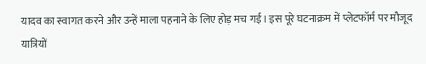यादव का स्वागत करने और उन्हें माला पहनाने के लिए होड़ मच गई। इस पूरे घटनाक्रम में प्लेटफॉर्म पर मौजूद यात्रियों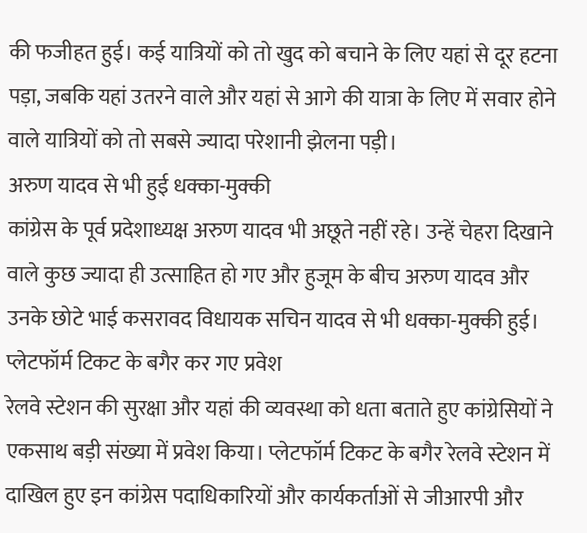की फजीहत हुई। कई यात्रियों को तो खुद को बचाने के लिए यहां से दूर हटना पड़ा, जबकि यहां उतरने वाले और यहां से आगे की यात्रा के लिए में सवार होने वाले यात्रियों को तो सबसे ज्यादा परेशानी झेलना पड़ी।
अरुण यादव से भी हुई धक्का-मुक्की
कांग्रेस के पूर्व प्रदेशाध्यक्ष अरुण यादव भी अछूते नहीं रहे। उन्हें चेहरा दिखाने वाले कुछ ज्यादा ही उत्साहित हो गए और हुजूम के बीच अरुण यादव और उनके छोटे भाई कसरावद विधायक सचिन यादव से भी धक्का-मुक्की हुई।
प्लेटफॉर्म टिकट के बगैर कर गए प्रवेश
रेलवे स्टेशन की सुरक्षा और यहां की व्यवस्था को धता बताते हुए कांग्रेसियों ने एकसाथ बड़ी संख्या में प्रवेश किया। प्लेटफॉर्म टिकट के बगैर रेलवे स्टेशन में दाखिल हुए इन कांग्रेस पदाधिकारियों और कार्यकर्ताओं से जीआरपी और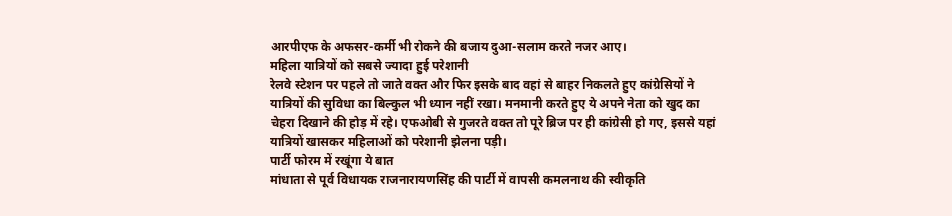आरपीएफ के अफसर-कर्मी भी रोकने की बजाय दुआ-सलाम करते नजर आए।
महिला यात्रियों को सबसे ज्यादा हुई परेशानी
रेलवे स्टेशन पर पहले तो जाते वक्त और फिर इसके बाद वहां से बाहर निकलते हुए कांग्रेसियों ने यात्रियों की सुविधा का बिल्कुल भी ध्यान नहीं रखा। मनमानी करते हुए ये अपने नेता को खुद का चेहरा दिखाने की होड़ में रहे। एफओबी से गुजरते वक्त तो पूरे ब्रिज पर ही कांग्रेसी हो गए, इससे यहां यात्रियों खासकर महिलाओं को परेशानी झेलना पड़ी।
पार्टी फोरम में रखूंगा ये बात
मांधाता से पूर्व विधायक राजनारायणसिंह की पार्टी में वापसी कमलनाथ की स्वीकृति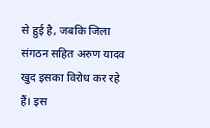से हुई है, जबकि जिला संगठन सहित अरुण यादव खुद इसका विरोध कर रहे हैं। इस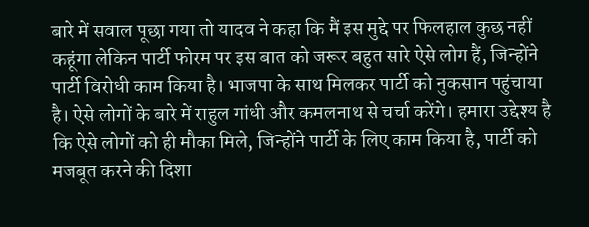बारे में सवाल पूछा गया तो यादव ने कहा कि मैं इस मुद्दे पर फिलहाल कुछ नहीं कहूंगा लेकिन पार्टी फोरम पर इस बात को जरूर बहुत सारे ऐसे लोग हैं, जिन्होंने पार्टी विरोधी काम किया है। भाजपा के साथ मिलकर पार्टी को नुकसान पहुंचाया है। ऐसे लोगों के बारे में राहुल गांधी और कमलनाथ से चर्चा करेंगे। हमारा उद्देश्य है कि ऐसे लोगों को ही मौका मिले, जिन्होंने पार्टी के लिए काम किया है, पार्टी को मजबूत करने की दिशा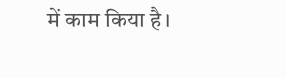में काम किया है।